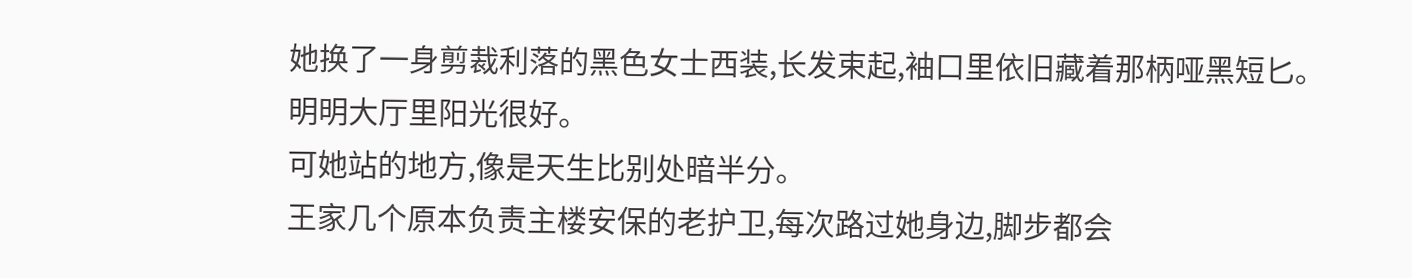她换了一身剪裁利落的黑色女士西装,长发束起,袖口里依旧藏着那柄哑黑短匕。
明明大厅里阳光很好。
可她站的地方,像是天生比别处暗半分。
王家几个原本负责主楼安保的老护卫,每次路过她身边,脚步都会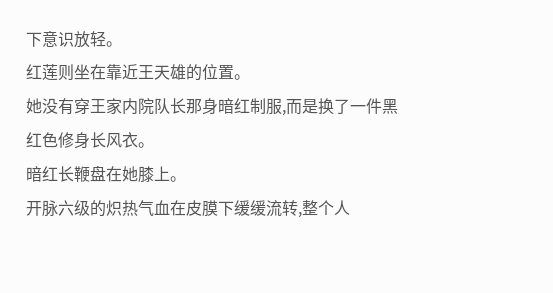下意识放轻。
红莲则坐在靠近王天雄的位置。
她没有穿王家内院队长那身暗红制服,而是换了一件黑红色修身长风衣。
暗红长鞭盘在她膝上。
开脉六级的炽热气血在皮膜下缓缓流转,整个人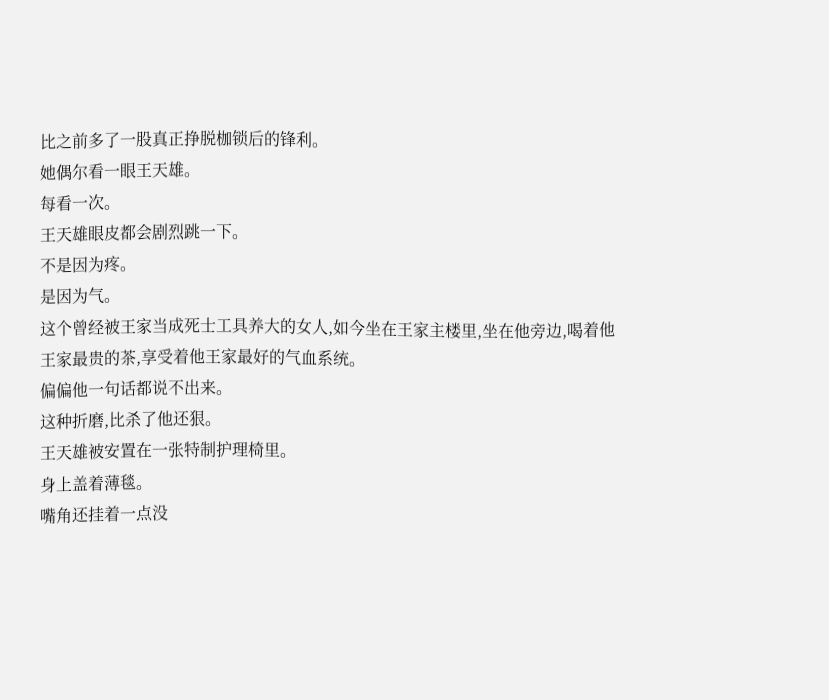比之前多了一股真正挣脱枷锁后的锋利。
她偶尔看一眼王天雄。
每看一次。
王天雄眼皮都会剧烈跳一下。
不是因为疼。
是因为气。
这个曾经被王家当成死士工具养大的女人,如今坐在王家主楼里,坐在他旁边,喝着他王家最贵的茶,享受着他王家最好的气血系统。
偏偏他一句话都说不出来。
这种折磨,比杀了他还狠。
王天雄被安置在一张特制护理椅里。
身上盖着薄毯。
嘴角还挂着一点没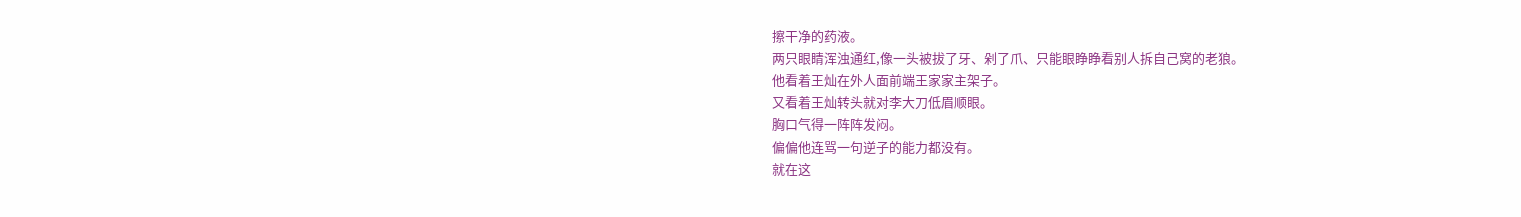擦干净的药液。
两只眼睛浑浊通红,像一头被拔了牙、剁了爪、只能眼睁睁看别人拆自己窝的老狼。
他看着王灿在外人面前端王家家主架子。
又看着王灿转头就对李大刀低眉顺眼。
胸口气得一阵阵发闷。
偏偏他连骂一句逆子的能力都没有。
就在这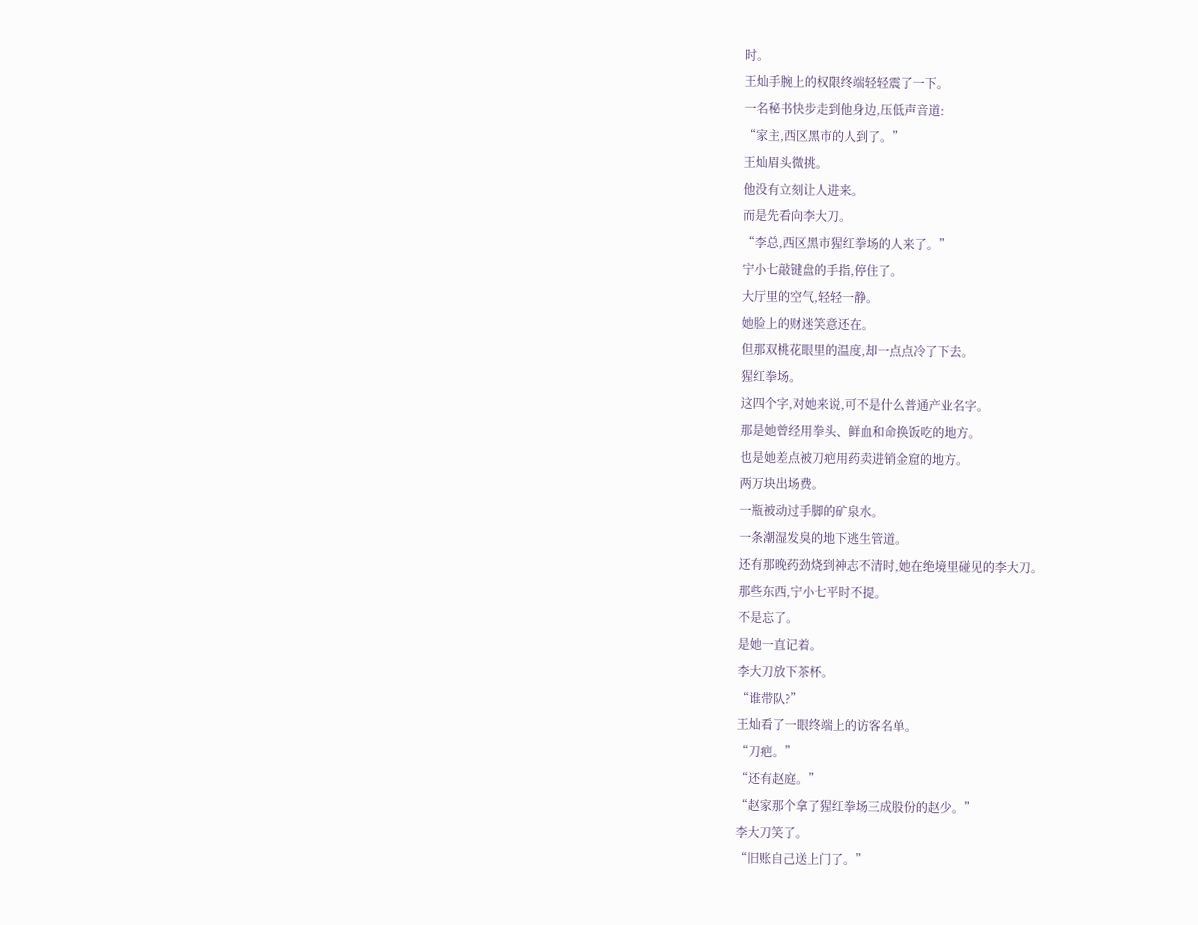时。
王灿手腕上的权限终端轻轻震了一下。
一名秘书快步走到他身边,压低声音道:
“家主,西区黑市的人到了。”
王灿眉头微挑。
他没有立刻让人进来。
而是先看向李大刀。
“李总,西区黑市猩红拳场的人来了。”
宁小七敲键盘的手指,停住了。
大厅里的空气,轻轻一静。
她脸上的财迷笑意还在。
但那双桃花眼里的温度,却一点点冷了下去。
猩红拳场。
这四个字,对她来说,可不是什么普通产业名字。
那是她曾经用拳头、鲜血和命换饭吃的地方。
也是她差点被刀疤用药卖进销金窟的地方。
两万块出场费。
一瓶被动过手脚的矿泉水。
一条潮湿发臭的地下逃生管道。
还有那晚药劲烧到神志不清时,她在绝境里碰见的李大刀。
那些东西,宁小七平时不提。
不是忘了。
是她一直记着。
李大刀放下茶杯。
“谁带队?”
王灿看了一眼终端上的访客名单。
“刀疤。”
“还有赵庭。”
“赵家那个拿了猩红拳场三成股份的赵少。”
李大刀笑了。
“旧账自己送上门了。”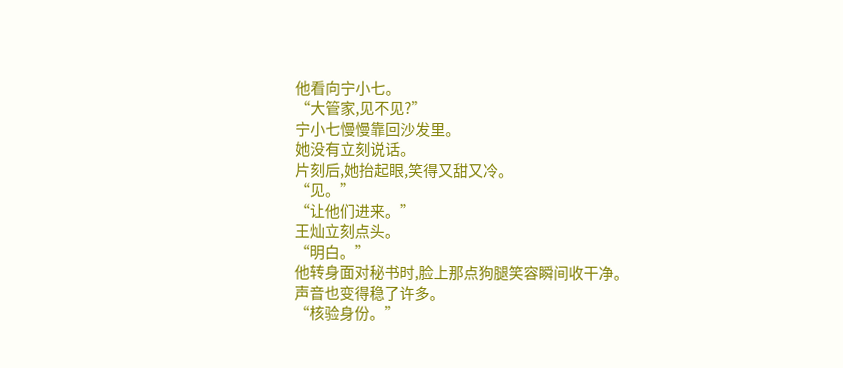他看向宁小七。
“大管家,见不见?”
宁小七慢慢靠回沙发里。
她没有立刻说话。
片刻后,她抬起眼,笑得又甜又冷。
“见。”
“让他们进来。”
王灿立刻点头。
“明白。”
他转身面对秘书时,脸上那点狗腿笑容瞬间收干净。
声音也变得稳了许多。
“核验身份。”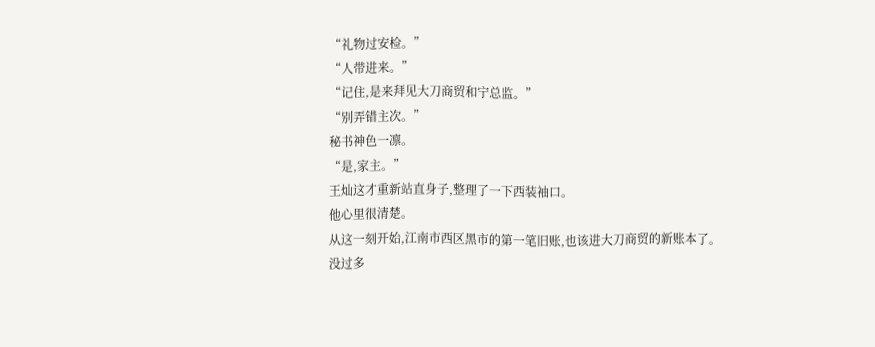“礼物过安检。”
“人带进来。”
“记住,是来拜见大刀商贸和宁总监。”
“别弄错主次。”
秘书神色一凛。
“是,家主。”
王灿这才重新站直身子,整理了一下西装袖口。
他心里很清楚。
从这一刻开始,江南市西区黑市的第一笔旧账,也该进大刀商贸的新账本了。
没过多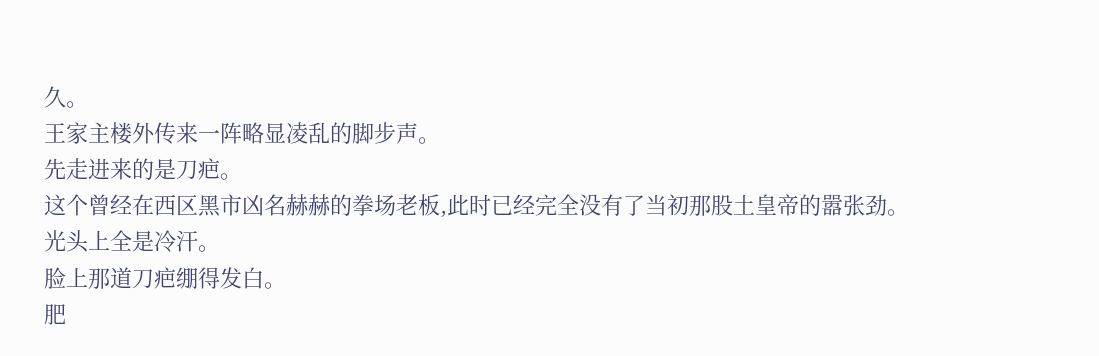久。
王家主楼外传来一阵略显凌乱的脚步声。
先走进来的是刀疤。
这个曾经在西区黑市凶名赫赫的拳场老板,此时已经完全没有了当初那股土皇帝的嚣张劲。
光头上全是冷汗。
脸上那道刀疤绷得发白。
肥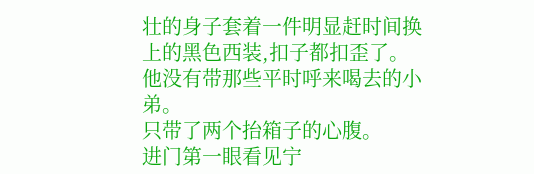壮的身子套着一件明显赶时间换上的黑色西装,扣子都扣歪了。
他没有带那些平时呼来喝去的小弟。
只带了两个抬箱子的心腹。
进门第一眼看见宁